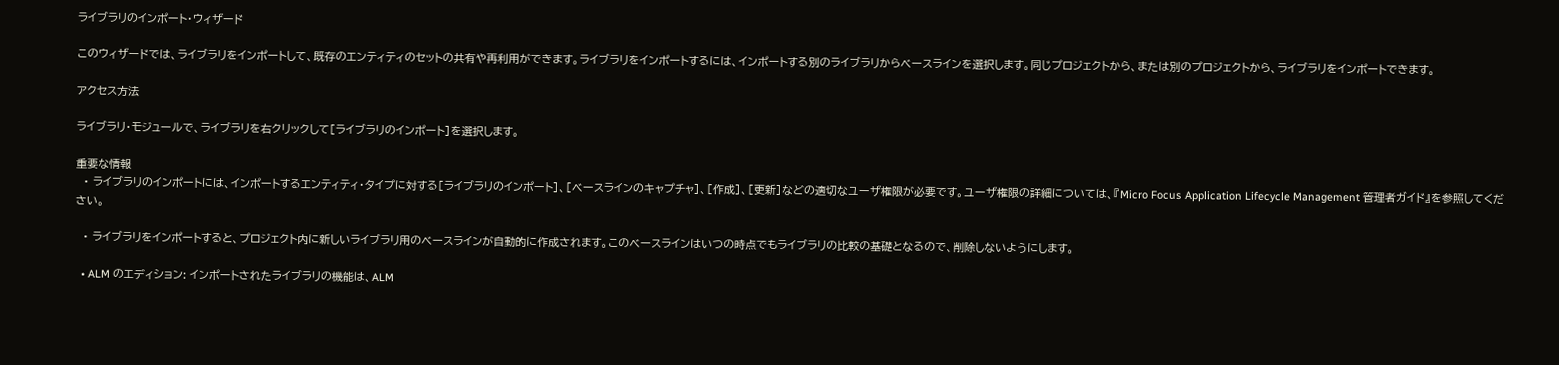ライブラリのインポート・ウィザード

このウィザードでは、ライブラリをインポートして、既存のエンティティのセットの共有や再利用ができます。ライブラリをインポートするには、インポートする別のライブラリからベースラインを選択します。同じプロジェクトから、または別のプロジェクトから、ライブラリをインポートできます。

アクセス方法

ライブラリ・モジュールで、ライブラリを右クリックして[ライブラリのインポート]を選択します。

重要な情報
  • ライブラリのインポートには、インポートするエンティティ・タイプに対する[ライブラリのインポート]、[ベースラインのキャプチャ]、[作成]、[更新]などの適切なユーザ権限が必要です。ユーザ権限の詳細については、『Micro Focus Application Lifecycle Management 管理者ガイド』を参照してください。

  • ライブラリをインポートすると、プロジェクト内に新しいライブラリ用のベースラインが自動的に作成されます。このベースラインはいつの時点でもライブラリの比較の基礎となるので、削除しないようにします。

  • ALM のエディション: インポートされたライブラリの機能は、ALM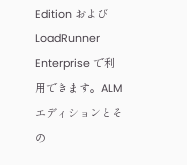Edition および LoadRunner Enterprise で利用できます。ALM エディションとその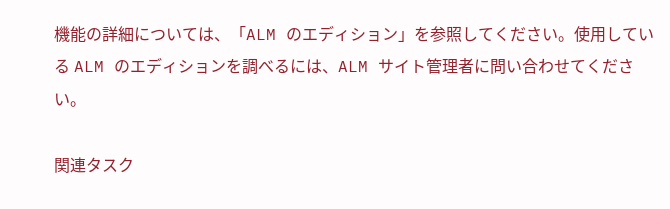機能の詳細については、「ALM のエディション」を参照してください。使用している ALM のエディションを調べるには、ALM サイト管理者に問い合わせてください。

関連タスク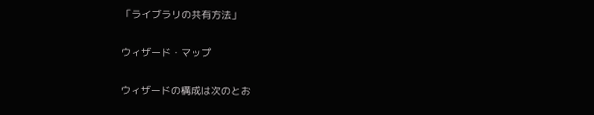「ライブラリの共有方法」

ウィザード・マップ

ウィザードの構成は次のとお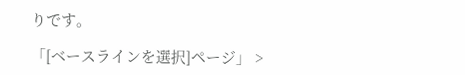りです。

「[ベースラインを選択]ページ」 >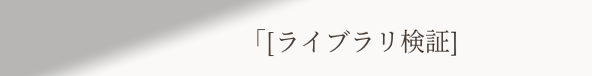「[ライブラリ検証]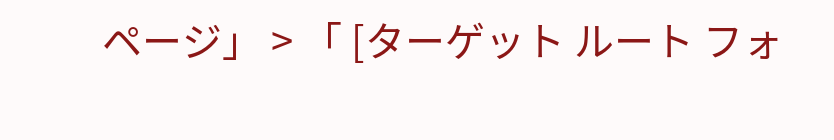ページ」 > 「 [ターゲット ルート フォ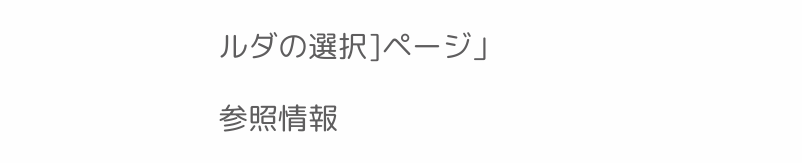ルダの選択]ページ」

参照情報